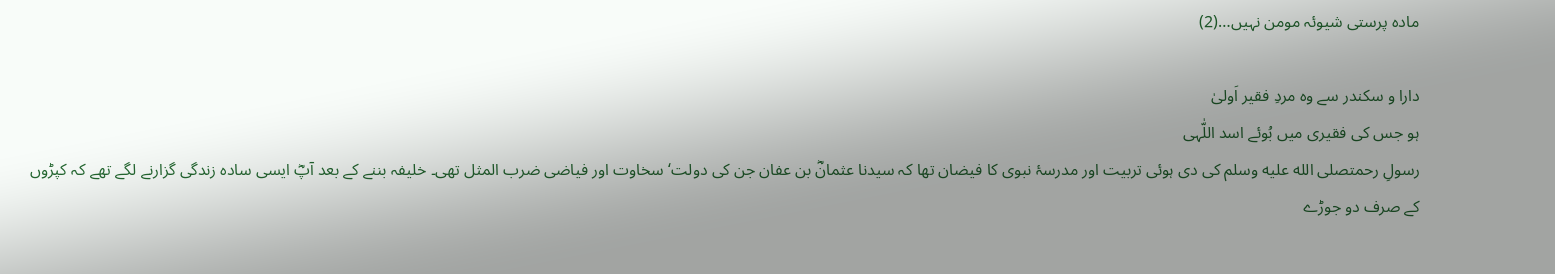مادہ پرستی شیوئہ مومن نہیں…(2)

دارا و سکندر سے وہ مردِ فقیر اَولیٰ
ہو جس کی فقیری میں بُوئے اسد اللّٰہی
رسولِ رحمتصلى الله عليه وسلم کی دی ہوئی تربیت اور مدرسۂ نبوی کا فیضان تھا کہ سیدنا عثمانؓ بن عفان جن کی دولت‘ سخاوت اور فیاضی ضرب المثل تھی۔ خلیفہ بننے کے بعد آپؓ ایسی سادہ زندگی گزارنے لگے تھے کہ کپڑوں کے صرف دو جوڑے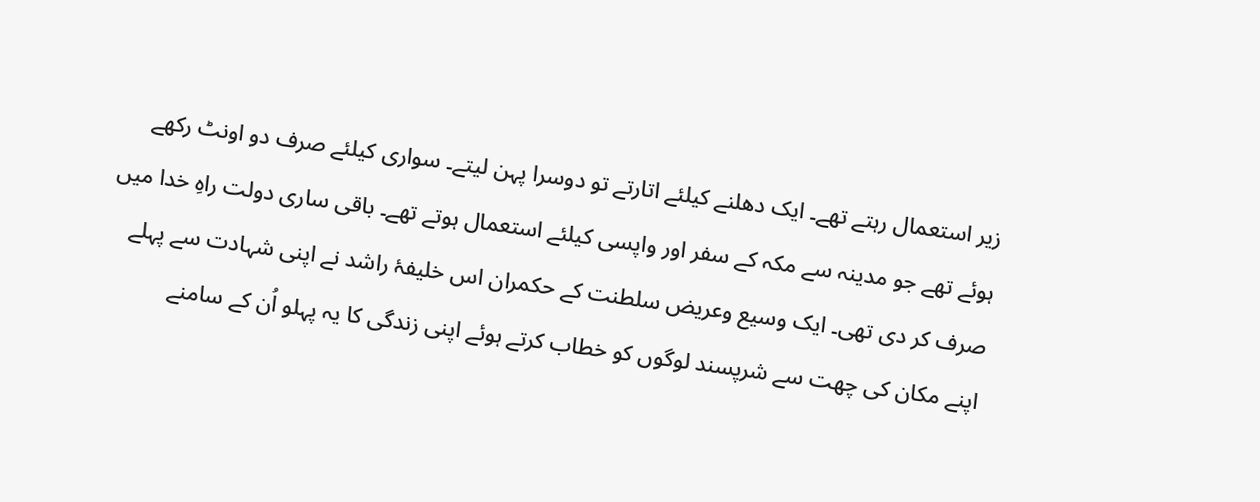زیر استعمال رہتے تھے۔ ایک دھلنے کیلئے اتارتے تو دوسرا پہن لیتے۔ سواری کیلئے صرف دو اونٹ رکھے ہوئے تھے جو مدینہ سے مکہ کے سفر اور واپسی کیلئے استعمال ہوتے تھے۔ باقی ساری دولت راہِ خدا میں صرف کر دی تھی۔ ایک وسیع وعریض سلطنت کے حکمران اس خلیفۂ راشد نے اپنی شہادت سے پہلے اپنے مکان کی چھت سے شرپسند لوگوں کو خطاب کرتے ہوئے اپنی زندگی کا یہ پہلو اُن کے سامنے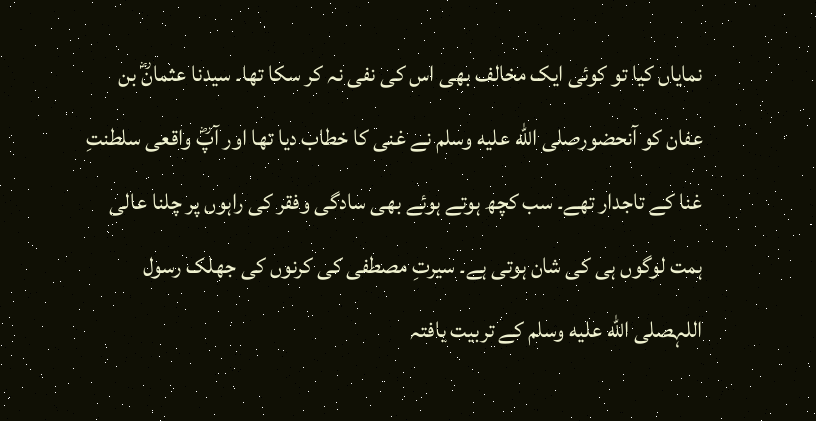نمایاں کیا تو کوئی ایک مخالف بھی اس کی نفی نہ کر سکا تھا۔ سیدنا عثمانؓ بن عفان کو آنحضورصلى الله عليه وسلم نے غنی کا خطاب دیا تھا اور آپؓ واقعی سلطنتِ غنا کے تاجدار تھے۔ سب کچھ ہوتے ہوئے بھی سادگی وفقر کی راہوں پر چلنا عالی ہمت لوگوں ہی کی شان ہوتی ہے۔ سیرتِ مصطفی کی کرنوں کی جھلک رسول اللہصلى الله عليه وسلم کے تربیت یافتہ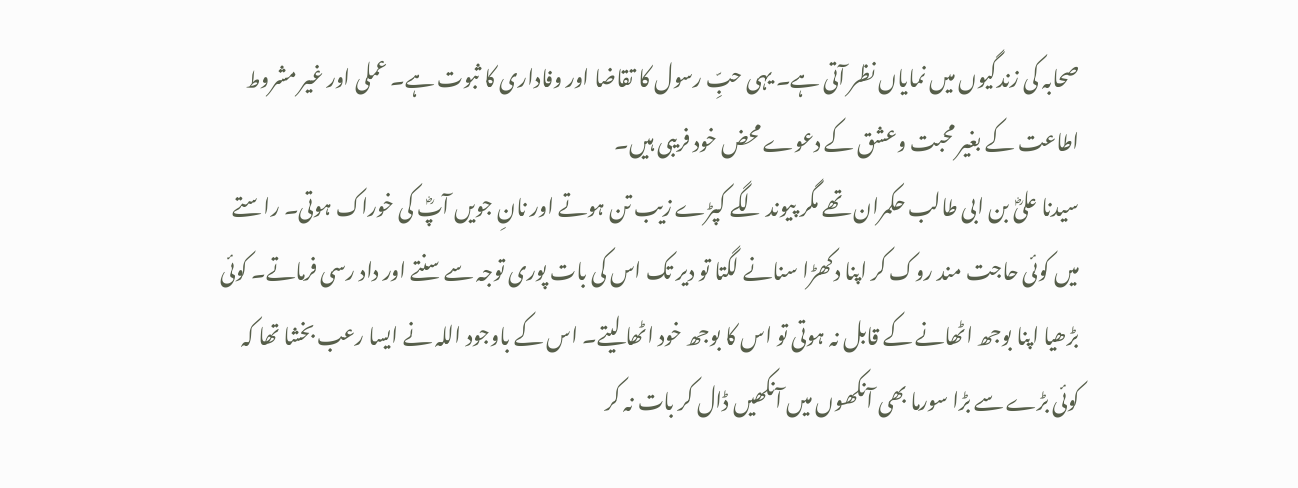صحابہ کی زندگیوں میں نمایاں نظر آتی ہے۔ یہی حبِّ رسول کا تقاضا اور وفاداری کا ثبوت ہے۔ عملی اور غیر مشروط اطاعت کے بغیر محبت وعشق کے دعوے محض خود فریبی ہیں۔
سیدنا علیؓ بن ابی طالب حکمران تھے مگر پیوند لگے کپڑے زیب تن ہوتے اور نانِ جویں آپؓ کی خوراک ہوتی۔ راستے میں کوئی حاجت مند روک کر اپنا دکھڑا سنانے لگتا تو دیر تک اس کی بات پوری توجہ سے سنتے اور داد رسی فرماتے۔ کوئی بڑھیا اپنا بوجھ اٹھانے کے قابل نہ ہوتی تو اس کا بوجھ خود اٹھا لیتے۔ اس کے باوجود اللہ نے ایسا رعب بخشا تھا کہ کوئی بڑے سے بڑا سورما بھی آنکھوں میں آنکھیں ڈال کر بات نہ کر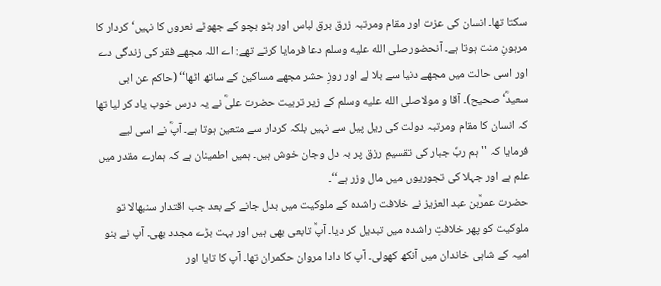سکتا تھا۔ انسان کی عزت اور مقام ومرتبہ زرق برق لباس اور ہٹو بچو کے جھوٹے نعروں کا نہیں‘ کردار کا مرہونِ منت ہوتا ہے۔ آنحضورصلى الله عليه وسلم دعا فرمایا کرتے تھے: اے اللہ مجھے فقر کی زندگی دے اور اسی حالت میں مجھے دنیا سے بلا لے اور روزِ حشر مجھے مساکین کے ساتھ اٹھا‘‘ (حاکم عن ابی سعیدؓ‘ صحیح)۔ آقا و مولاصلى الله عليه وسلم کے زیر تربیت حضرت علیؓ نے یہ درس خوب یاد کر لیا تھا کہ انسان کا مقام ومرتبہ دولت کی ریل پیل سے نہیں بلکہ کردار سے متعین ہوتا ہے۔ آپؓ نے اسی لیے فرمایا کہ ''ہم ربِّ جبار کی تقسیمِ رزق پر بہ دل وجان خوش ہیں۔ ہمیں اطمینان ہے کہ ہمارے مقدر میں علم ہے اور جہلا کی تجوریوں میں مال وزر ہے‘‘۔
حضرت عمرؒبن عبد العزیز نے خلافت راشدہ کے ملوکیت میں بدل جانے کے بعد جب اقتدار سنبھالا تو ملوکیت کو پھر خلافتِ راشدہ میں تبدیل کر دیا۔ آپؒ تابعی بھی ہیں اور بہت بڑے مجدد بھی۔ آپ نے بنو امیہ کے شاہی خاندان میں آنکھ کھولی۔ آپ کا دادا مروان حکمران تھا۔ آپ کا تایا اور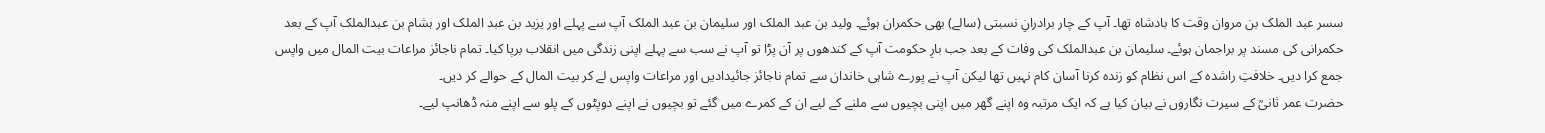سسر عبد الملک بن مروان وقت کا بادشاہ تھا۔ آپ کے چار برادرانِ نسبتی (سالے) بھی حکمران ہوئے۔ ولید بن عبد الملک اور سلیمان بن عبد الملک آپ سے پہلے اور یزید بن عبد الملک اور ہشام بن عبدالملک آپ کے بعد حکمرانی کی مسند پر براجمان ہوئے۔ سلیمان بن عبدالملک کی وفات کے بعد جب بارِ حکومت آپ کے کندھوں پر آن پڑا تو آپ نے سب سے پہلے اپنی زندگی میں انقلاب برپا کیا۔ تمام ناجائز مراعات بیت المال میں واپس جمع کرا دیں۔ خلافتِ راشدہ کے اس نظام کو زندہ کرنا آسان کام نہیں تھا لیکن آپ نے پورے شاہی خاندان سے تمام ناجائز جائیدادیں اور مراعات واپس لے کر بیت المال کے حوالے کر دیں۔
حضرت عمر ثانیؒ کے سیرت نگاروں نے بیان کیا ہے کہ ایک مرتبہ وہ اپنے گھر میں اپنی بچیوں سے ملنے کے لیے ان کے کمرے میں گئے تو بچیوں نے اپنے دوپٹوں کے پلو سے اپنے منہ ڈھانپ لیے۔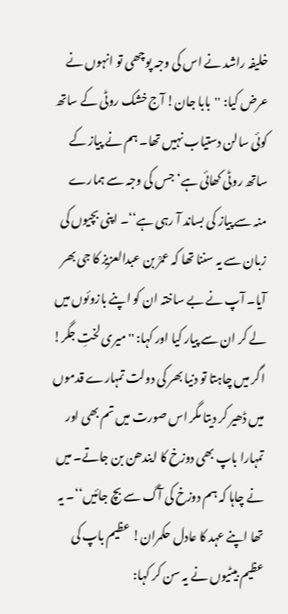خلیفہ راشد نے اس کی وجہ پوچھی تو انہوں نے عرض کیا: ''بابا جان! آج خشک روٹی کے ساتھ کوئی سالن دستیاب نہیں تھا۔ ہم نے پیاز کے ساتھ روٹی کھائی ہے‘ جس کی وجہ سے ہمارے منہ سے پیاز کی بساند آ رہی ہے‘‘۔ اپنی بچیوں کی زبان سے یہ سننا تھا کہ عمرؒ بن عبدالعزیز کا جی بھر آیا۔ آپ نے بے ساختہ ان کو اپنے بازوئوں میں لے کر ان سے پیار کیا اور کہا: ''میری لختِ جگر! اگر میں چاہتا تو دنیا بھر کی دولت تمہارے قدموں میں ڈھیر کر دیتا مگر اس صورت میں تم بھی اور تمہارا باپ بھی دوزخ کا ایندھن بن جاتے۔ میں نے چاہا کہ ہم دوزخ کی آگ سے بچ جائیں‘‘۔ یہ تھا اپنے عہد کا عادل حکمران! عظیم باپ کی عظیم بیٹیوں نے یہ سن کر کہا: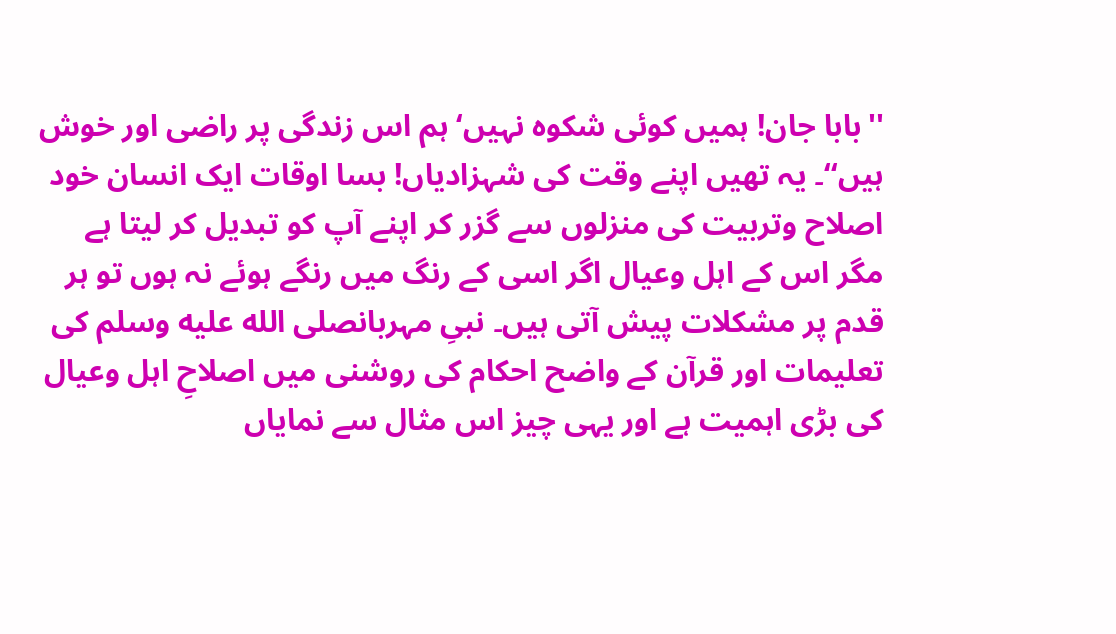''بابا جان! ہمیں کوئی شکوہ نہیں‘ ہم اس زندگی پر راضی اور خوش ہیں‘‘۔ یہ تھیں اپنے وقت کی شہزادیاں! بسا اوقات ایک انسان خود اصلاح وتربیت کی منزلوں سے گزر کر اپنے آپ کو تبدیل کر لیتا ہے مگر اس کے اہل وعیال اگر اسی کے رنگ میں رنگے ہوئے نہ ہوں تو ہر قدم پر مشکلات پیش آتی ہیں۔ نبیِ مہربانصلى الله عليه وسلم کی تعلیمات اور قرآن کے واضح احکام کی روشنی میں اصلاحِ اہل وعیال کی بڑی اہمیت ہے اور یہی چیز اس مثال سے نمایاں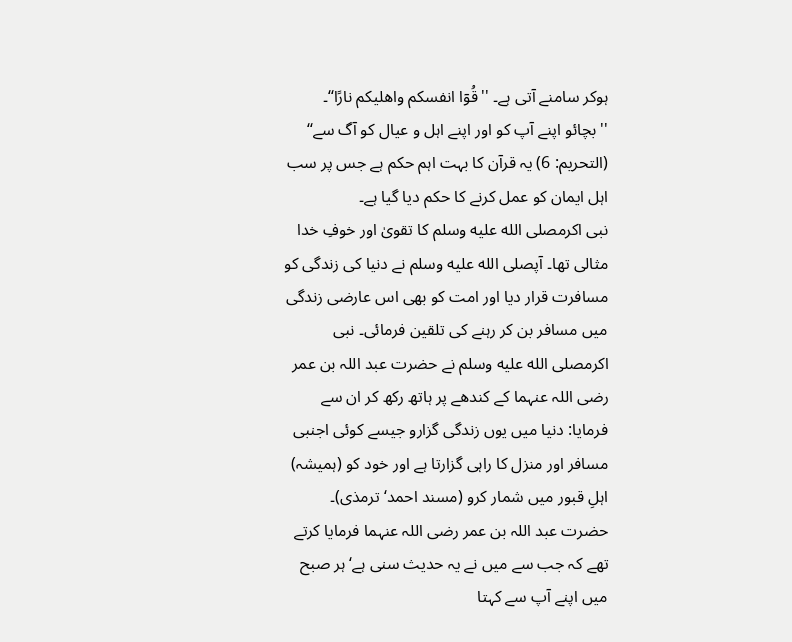ہوکر سامنے آتی ہے۔ ''قُوٓا انفسکم واھلیکم نارًا‘‘۔ ''بچائو اپنے آپ کو اور اپنے اہل و عیال کو آگ سے‘‘ (التحریم: 6) یہ قرآن کا بہت اہم حکم ہے جس پر سب اہل ایمان کو عمل کرنے کا حکم دیا گیا ہے۔
نبی اکرمصلى الله عليه وسلم کا تقویٰ اور خوفِ خدا مثالی تھا۔ آپصلى الله عليه وسلم نے دنیا کی زندگی کو مسافرت قرار دیا اور امت کو بھی اس عارضی زندگی میں مسافر بن کر رہنے کی تلقین فرمائی۔ نبی اکرمصلى الله عليه وسلم نے حضرت عبد اللہ بن عمر رضی اللہ عنہما کے کندھے پر ہاتھ رکھ کر ان سے فرمایا: دنیا میں یوں زندگی گزارو جیسے کوئی اجنبی مسافر اور منزل کا راہی گزارتا ہے اور خود کو (ہمیشہ) اہلِ قبور میں شمار کرو (مسند احمد‘ ترمذی)۔ حضرت عبد اللہ بن عمر رضی اللہ عنہما فرمایا کرتے تھے کہ جب سے میں نے یہ حدیث سنی ہے‘ ہر صبح میں اپنے آپ سے کہتا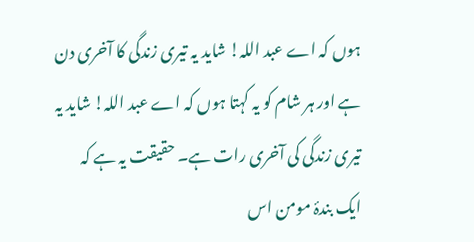ہوں کہ اے عبد اللہ! شاید یہ تیری زندگی کا آخری دن ہے اور ہر شام کو یہ کہتا ہوں کہ اے عبد اللہ! شاید یہ تیری زندگی کی آخری رات ہے۔ حقیقت یہ ہے کہ ایک بندۂ مومن اس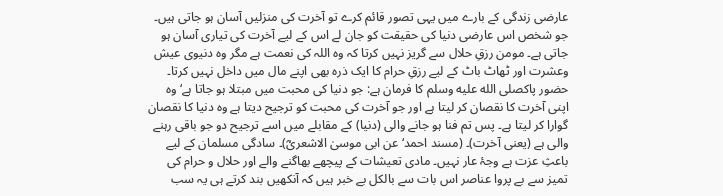عارضی زندگی کے بارے میں یہی تصور قائم کرے تو آخرت کی منزلیں آسان ہو جاتی ہیں۔
جو شخص اس عارضی دنیا کی حقیقت کو جان لے اس کے لیے آخرت کی تیاری آسان ہو جاتی ہے۔ مومن رزقِ حلال سے گریز نہیں کرتا کہ وہ اللہ کی نعمت ہے مگر وہ دنیوی عیش وعشرت اور ٹھاٹ باٹ کے لیے رزقِ حرام کا ایک ذرہ بھی اپنے مال میں داخل نہیں کرتا۔ حضور پاکصلى الله عليه وسلم کا فرمان ہے: جو دنیا کی محبت میں مبتلا ہو جاتا ہے‘ وہ اپنی آخرت کا نقصان کر لیتا ہے اور جو آخرت کی محبت کو ترجیح دیتا ہے وہ دنیا کا نقصان گوارا کر لیتا ہے۔ پس تم فنا ہو جانے والی (دنیا) کے مقابلے میں اسے ترجیح دو جو باقی رہنے والی ہے (یعنی آخرت)۔ (مسند احمد‘ عن ابی موسیٰ الاشعریؓ)۔ سادگی مسلمان کے لیے باعثِ عزت ہے وجۂ عار نہیں۔ مادی تعیشات کے پیچھے بھاگنے والے اور حلال و حرام کی تمیز سے بے پروا عناصر اس بات سے بالکل بے خبر ہیں کہ آنکھیں بند کرتے ہی یہ سب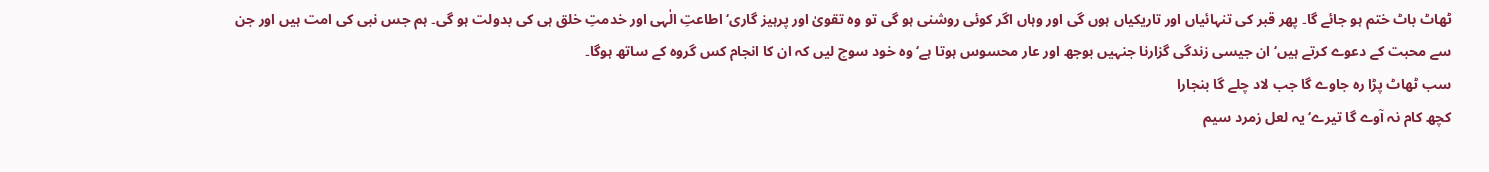ٹھاٹ باٹ ختم ہو جائے گا۔ پھر قبر کی تنہائیاں اور تاریکیاں ہوں گی اور وہاں اگر کوئی روشنی ہو گی تو وہ تقویٰ اور پرہیز گاری‘ اطاعتِ الٰہی اور خدمتِ خلق ہی کی بدولت ہو گی۔ ہم جس نبی کی امت ہیں اور جن سے محبت کے دعوے کرتے ہیں‘ ان جیسی زندگی گزارنا جنہیں بوجھ اور عار محسوس ہوتا ہے‘ وہ خود سوچ لیں کہ ان کا انجام کس گروہ کے ساتھ ہوگا۔
سب ٹھاٹ پڑا رہ جاوے گا جب لاد چلے گا بنجارا
کچھ کام نہ آوے گا تیرے‘ یہ لعل زمرد سیم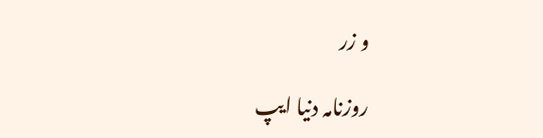و زر

روزنامہ دنیا ایپ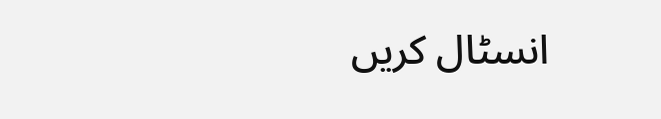انسٹال کریں